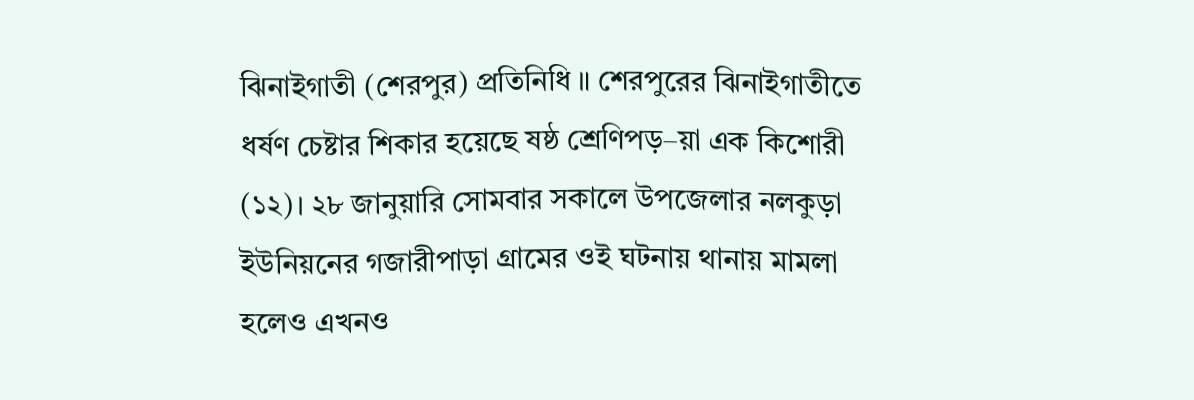ঝিনাইগাতী (শেরপুর) প্রতিনিধি ॥ শেরপুরের ঝিনাইগাতীতে ধর্ষণ চেষ্টার শিকার হয়েছে ষষ্ঠ শ্রেণিপড়–য়া এক কিশোরী (১২)। ২৮ জানুয়ারি সোমবার সকালে উপজেলার নলকুড়া ইউনিয়নের গজারীপাড়া গ্রামের ওই ঘটনায় থানায় মামলা হলেও এখনও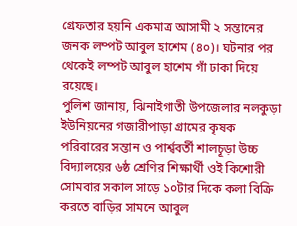গ্রেফতার হয়নি একমাত্র আসামী ২ সন্তানের জনক লম্পট আবুল হাশেম (৪০)। ঘটনার পর থেকেই লম্পট আবুল হাশেম গাঁ ঢাকা দিয়ে রয়েছে।
পুলিশ জানায়, ঝিনাইগাতী উপজেলার নলকুড়া ইউনিয়নের গজারীপাড়া গ্রামের কৃষক পরিবারের সন্তান ও পার্শ্ববর্তী শালচূড়া উচ্চ বিদ্যালয়ের ৬ষ্ঠ শ্রেণির শিক্ষার্থী ওই কিশোরী সোমবার সকাল সাড়ে ১০টার দিকে কলা বিক্রি করতে বাড়ির সামনে আবুল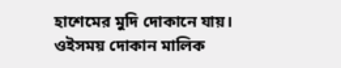হাশেমের মুদি দোকানে যায়। ওইসময় দোকান মালিক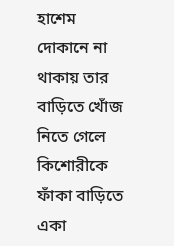হাশেম দোকানে না থাকায় তার বাড়িতে খোঁজ নিতে গেলে কিশোরীকে ফাঁকা বাড়িতে একা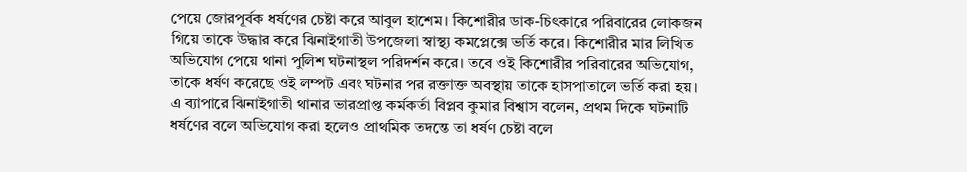পেয়ে জোরপূর্বক ধর্ষণের চেষ্টা করে আবুল হাশেম। কিশোরীর ডাক-চিৎকারে পরিবারের লোকজন গিয়ে তাকে উদ্ধার করে ঝিনাইগাতী উপজেলা স্বাস্থ্য কমপ্লেক্সে ভর্তি করে। কিশোরীর মার লিখিত অভিযোগ পেয়ে থানা পুলিশ ঘটনাস্থল পরিদর্শন করে। তবে ওই কিশোরীর পরিবারের অভিযোগ, তাকে ধর্ষণ করেছে ওই লম্পট এবং ঘটনার পর রক্তাক্ত অবস্থায় তাকে হাসপাতালে ভর্তি করা হয়।
এ ব্যাপারে ঝিনাইগাতী থানার ভারপ্রাপ্ত কর্মকর্তা বিপ্লব কুমার বিশ্বাস বলেন, প্রথম দিকে ঘটনাটি ধর্ষণের বলে অভিযোগ করা হলেও প্রাথমিক তদন্তে তা ধর্ষণ চেষ্টা বলে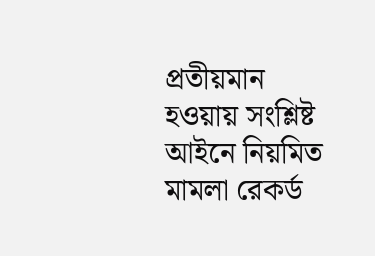প্রতীয়মান হওয়ায় সংশ্লিষ্ট আইনে নিয়মিত মামলা রেকর্ড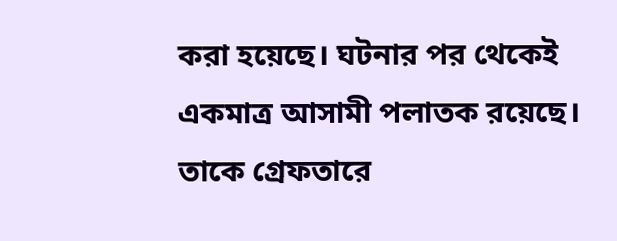করা হয়েছে। ঘটনার পর থেকেই একমাত্র আসামী পলাতক রয়েছে। তাকে গ্রেফতারে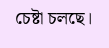চেষ্টা চলছে।